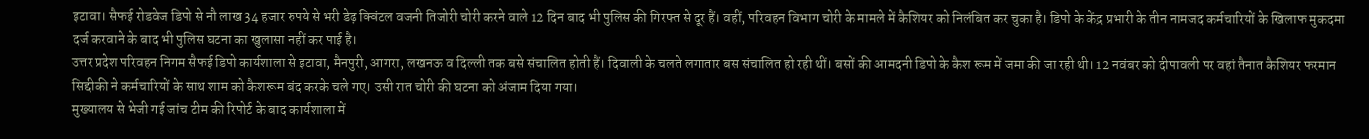इटावा। सैफई रोडवेज डिपो से नौ लाख 34 हजार रुपये से भरी डेढ़ क्विंटल वजनी तिजोरी चोरी करने वाले 12 दिन बाद भी पुलिस की गिरफ्त से दूर हैं। वहीं, परिवहन विभाग चोरी के मामले में कैशियर को निलंबित कर चुका है। डिपो के केंद्र प्रभारी के तीन नामजद कर्मचारियों के खिलाफ मुकदमा दर्ज करवाने के बाद भी पुलिस घटना का खुलासा नहीं कर पाई है।
उत्तर प्रदेश परिवहन निगम सैफई डिपो कार्यशाला से इटावा, मैनपुरी, आगरा, लखनऊ व दिल्ली तक बसे संचालित होती हैं। दिवाली के चलते लगातार बस संचालित हो रही थीं। बसों की आमदनी डिपो के कैश रूम में जमा की जा रही थी। 12 नवंबर को दीपावली पर वहां तैनात कैशियर फरमान सिद्दीकी ने कर्मचारियों के साथ शाम को कैशरूम बंद करके चले गए। उसी रात चोरी की घटना को अंजाम दिया गया।
मुख्यालय से भेजी गई जांच टीम की रिपोर्ट के बाद कार्यशाला में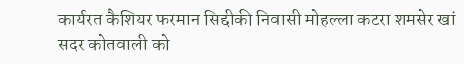कार्यरत कैशियर फरमान सिद्दीकी निवासी मोहल्ला कटरा शमसेर खां सदर कोतवाली को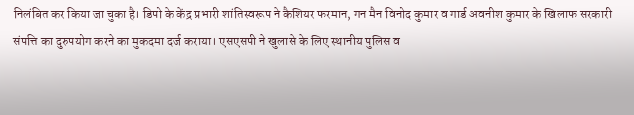निलंबित कर किया जा चुका है। डिपो के केंद्र प्रभारी शांतिस्वरूप ने कैशियर फरमान, गन मैन विनोद कुमार व गार्ड अवनीश कुमार के खिलाफ सरकारी संपत्ति का दुरुपयोग करने का मुकदमा दर्ज कराया। एसएसपी ने खुलासे के लिए स्थानीय पुलिस व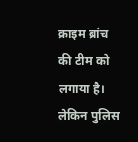क्राइम ब्रांच की टीम को लगाया है। लेकिन पुलिस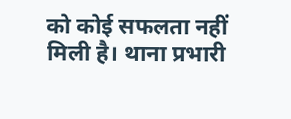को कोई सफलता नहीं मिली है। थाना प्रभारी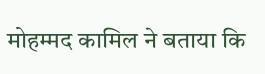मोहम्मद कामिल ने बताया कि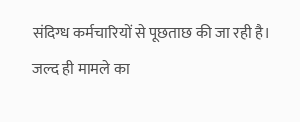संदिग्ध कर्मचारियों से पूछताछ की जा रही है। जल्द ही मामले का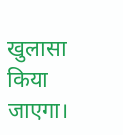खुलासा किया जाएगा।